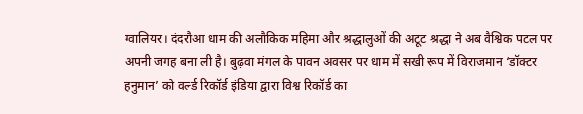ग्वालियर। दंदरौआ धाम की अलौकिक महिमा और श्रद्धालुओं की अटूट श्रद्धा ने अब वैश्विक पटल पर अपनी जगह बना ली है। बुढ़वा मंगल के पावन अवसर पर धाम में सखी रूप में विराजमान ‘डॉक्टर हनुमान’ को वर्ल्ड रिकॉर्ड इंडिया द्वारा विश्व रिकॉर्ड का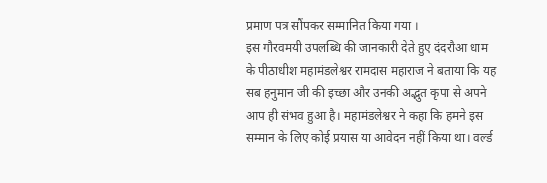प्रमाण पत्र सौंपकर सम्मानित किया गया ।
इस गौरवमयी उपलब्धि की जानकारी देते हुए दंदरौआ धाम के पीठाधीश महामंडलेश्वर रामदास महाराज ने बताया कि यह सब हनुमान जी की इच्छा और उनकी अद्भुत कृपा से अपने आप ही संभव हुआ है। महामंडलेश्वर ने कहा कि हमने इस सम्मान के लिए कोई प्रयास या आवेदन नहीं किया था। वर्ल्ड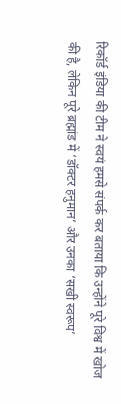रिकॉर्ड इंडिया की टीम ने स्वयं हमसे संपर्क कर बताया कि उन्होंने पूरे विश्व में खोज की है, लेकिन पूरे ब्रह्मांड में ‘डॉक्टर हनुमान’ और उनका ‘सखी स्वरूप’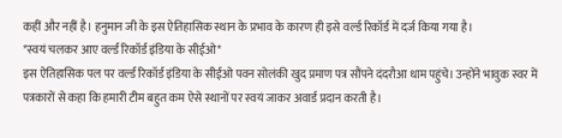कहीं और नहीं है। हनुमान जी के इस ऐतिहासिक स्थान के प्रभाव के कारण ही इसे वर्ल्ड रिकॉर्ड में दर्ज किया गया है।
*स्वयं चलकर आए वर्ल्ड रिकॉर्ड इंडिया के सीईओ*
इस ऐतिहासिक पल पर वर्ल्ड रिकॉर्ड इंडिया के सीईओ पवन सोलंकी खुद प्रमाण पत्र सौंपने दंदरौआ धाम पहुंचे। उन्होंने भावुक स्वर में पत्रकारों से कहा कि हमारी टीम बहुत कम ऐसे स्थानों पर स्वयं जाकर अवार्ड प्रदान करती है।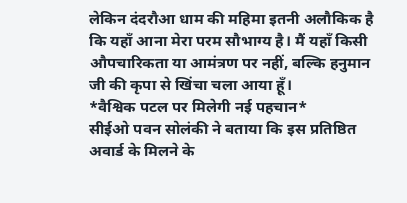लेकिन दंदरौआ धाम की महिमा इतनी अलौकिक है कि यहाँ आना मेरा परम सौभाग्य है। मैं यहाँ किसी औपचारिकता या आमंत्रण पर नहीं, बल्कि हनुमान जी की कृपा से खिंचा चला आया हूँ।
*वैश्विक पटल पर मिलेगी नई पहचान*
सीईओ पवन सोलंकी ने बताया कि इस प्रतिष्ठित अवार्ड के मिलने के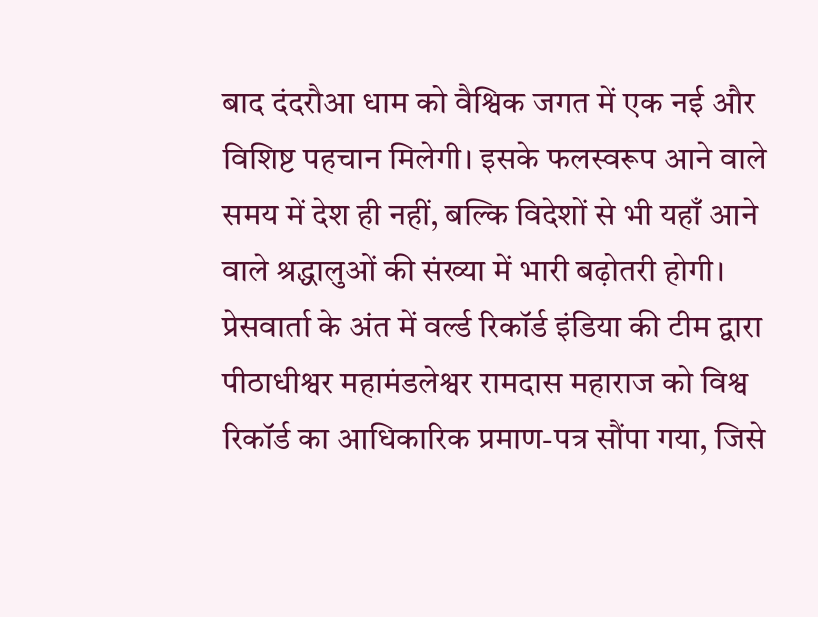बाद दंदरौआ धाम को वैश्विक जगत में एक नई और विशिष्ट पहचान मिलेगी। इसके फलस्वरूप आने वाले समय में देश ही नहीं, बल्कि विदेशों से भी यहाँ आने वाले श्रद्धालुओं की संख्या में भारी बढ़ोतरी होगी। प्रेसवार्ता के अंत में वर्ल्ड रिकॉर्ड इंडिया की टीम द्वारा पीठाधीश्वर महामंडलेश्वर रामदास महाराज को विश्व रिकॉर्ड का आधिकारिक प्रमाण-पत्र सौंपा गया, जिसे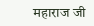महाराज जी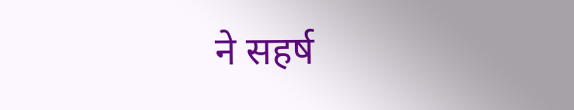ने सहर्ष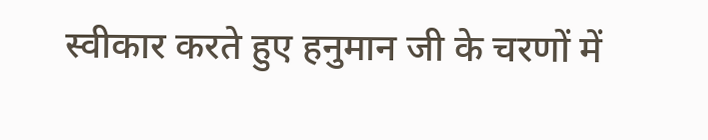स्वीकार करते हुए हनुमान जी के चरणों में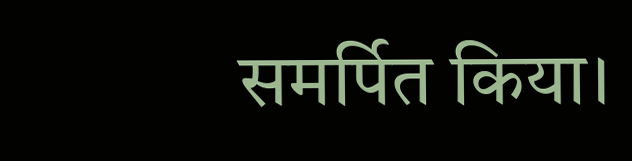समर्पित किया।